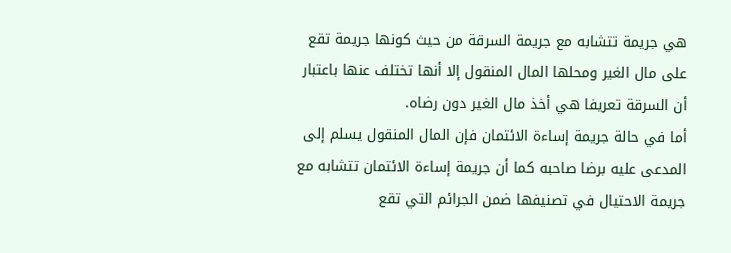هي جريمة تتشابه مع جريمة السرقة من حيث كونها جريمة تقع على مال الغير ومحلها المال المنقول إلا أنها تختلف عنها باعتبار أن السرقة تعريفا هي أخذ مال الغير دون رضاه.
أما في حالة جريمة إساءة الائتمان فإن المال المنقول يسلم إلى المدعى عليه برضا صاحبه كما أن جريمة إساءة الائتمان تتشابه مع جريمة الاحتيال في تصنيفها ضمن الجرائم التي تقع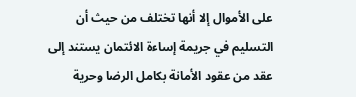على الأموال إلا أنها تختلف من حيث أن التسليم في جريمة إساءة الائتمان يستند إلى عقد من عقود الأمانة بكامل الرضا وحرية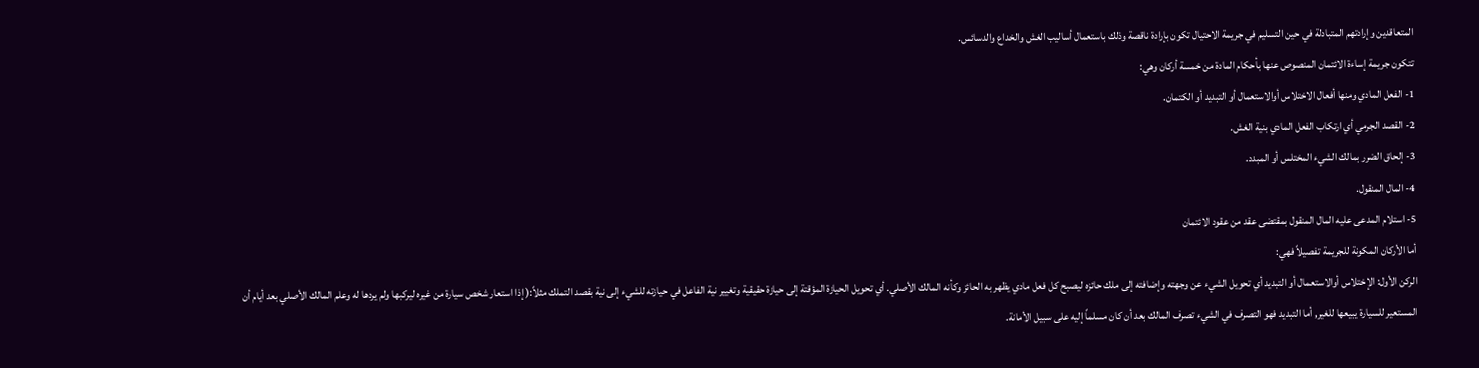المتعاقدين وإرادتهم المتبادلة في حين التسليم في جريمة الاحتيال تكون بإرادة ناقصة وذلك باستعمال أساليب الغش والخداع والدسائس.
تتكون جريمة إساءة الائتمان المنصوص عنها بأحكام المادة من خمسة أركان وهي:
1- الفعل المادي ومنها أفعال الاختلاس أوالاستعمال أو التبديد أو الكتمان.
2- القصد الجرمي أي ارتكاب الفعل المادي بنية الغش.
3- إلحاق الضرر بمالك الشيء المختلس أو المبدد.
4- المال المنقول.
5- استلام المدعى عليه المال المنقول بمقتضى عقد من عقود الائتمان
أما الأركان المكونة للجريمة تفصيلاً فهي:
الركن الأول: الإختلاس أوالاستعمال أو التبديد أي تحويل الشيء عن وجهته وإضافته إلى ملك حائزه ليصبح كل فعل مادي يظهر به الحائز وكأنه المالك الأصلي. أي تحويل الحيازة المؤقتة إلى حيازة حقيقية وتغيير نية الفاعل في حيازته للشيء إلى نية بقصد التملك مثلاً:( إذا استعار شخص سيارة من غيره ليركبها ولم يردها له وعلم المالك الأصلي بعد أيام أن المستعير للسيارة يبيعها للغير, أما التبديد فهو التصرف في الشيء تصرف المالك بعد أن كان مسلماً إليه على سبيل الأمانة.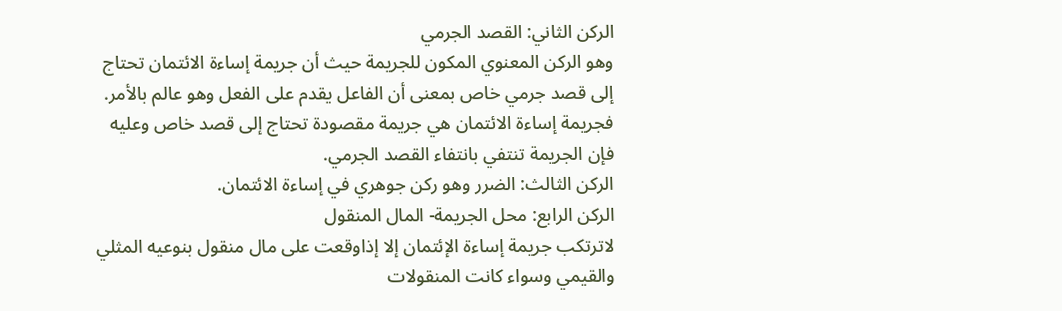الركن الثاني: القصد الجرمي
وهو الركن المعنوي المكون للجريمة حيث أن جريمة إساءة الائتمان تحتاج إلى قصد جرمي خاص بمعنى أن الفاعل يقدم على الفعل وهو عالم بالأمر.
فجريمة إساءة الائتمان هي جريمة مقصودة تحتاج إلى قصد خاص وعليه فإن الجريمة تنتفي بانتفاء القصد الجرمي.
الركن الثالث: الضرر وهو ركن جوهري في إساءة الائتمان.
الركن الرابع: محل الجريمة- المال المنقول
لاترتكب جريمة إساءة الإئتمان إلا إذاوقعت على مال منقول بنوعيه المثلي والقيمي وسواء كانت المنقولات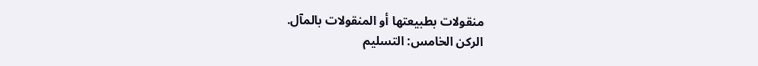منقولات بطبيعتها أو المنقولات بالمآل.
الركن الخامس: التسليم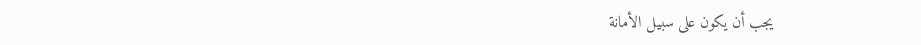يجب أن يكون على سبيل الأمانة